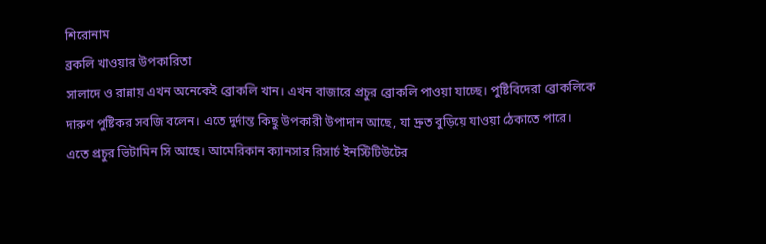শিরোনাম
ব্রকলি খাওয়ার উপকারিতা
সালাদে ও রান্নায় এখন অনেকেই ব্রোকলি খান। এখন বাজারে প্রচুর ব্রোকলি পাওয়া যাচ্ছে। পুষ্টিবিদেরা ব্রোকলিকে দারুণ পুষ্টিকর সবজি বলেন। এতে দুর্দান্ত কিছু উপকারী উপাদান আছে, যা দ্রুত বুড়িয়ে যাওয়া ঠেকাতে পারে।
এতে প্রচুর ভিটামিন সি আছে। আমেরিকান ক্যানসার রিসার্চ ইনস্টিটিউটের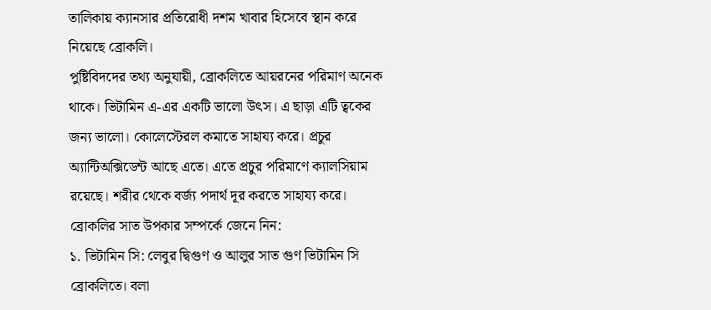তালিকায় ক্যানসার প্রতিরোধী দশম খাবার হিসেবে স্থান করে নিয়েছে ব্রোকলি।
পুষ্টিবিদদের তথ্য অনুযায়ী, ব্রোকলিতে আয়রনের পরিমাণ অনেক থাকে। ভিটামিন এ-এর একটি ভালো উৎস। এ ছাড়া এটি ত্বকের জন্য ভালো। কোলেস্টেরল কমাতে সাহায্য করে। প্রচুর অ্যান্টিঅক্সিডেন্ট আছে এতে। এতে প্রচুর পরিমাণে ক্যালসিয়াম রয়েছে। শরীর থেকে বর্জ্য পদার্থ দূর করতে সাহায্য করে।
ব্রোকলির সাত উপকার সম্পর্কে জেনে নিন:
১. ভিটামিন সি: লেবুর দ্বিগুণ ও আলুর সাত গুণ ভিটামিন সি ব্রোকলিতে। বলা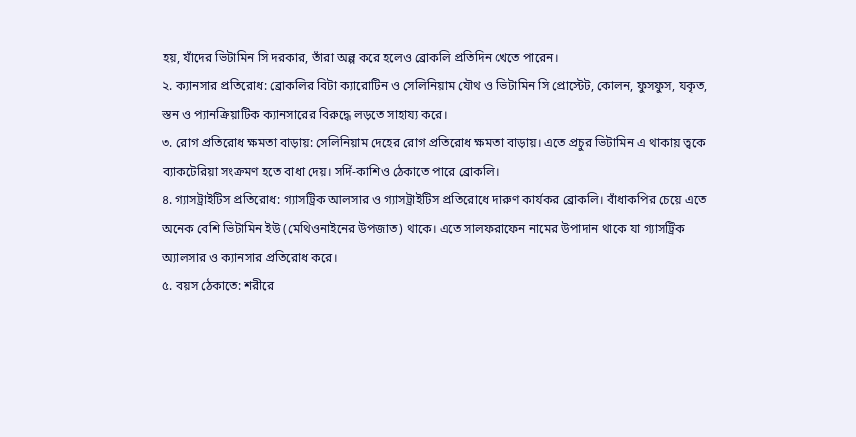হয়, যাঁদের ভিটামিন সি দরকার, তাঁরা অল্প করে হলেও ব্রোকলি প্রতিদিন খেতে পারেন।
২. ক্যানসার প্রতিরোধ: ব্রোকলির বিটা ক্যারোটিন ও সেলিনিয়াম যৌথ ও ভিটামিন সি প্রোস্টেট, কোলন, ফুসফুস, যকৃত, স্তন ও প্যানক্রিয়াটিক ক্যানসারের বিরুদ্ধে লড়তে সাহায্য করে।
৩. রোগ প্রতিরোধ ক্ষমতা বাড়ায়: সেলিনিয়াম দেহের রোগ প্রতিরোধ ক্ষমতা বাড়ায়। এতে প্রচুর ভিটামিন এ থাকায় ত্বকে ব্যাকটেরিয়া সংক্রমণ হতে বাধা দেয়। সর্দি-কাশিও ঠেকাতে পারে ব্রোকলি।
৪. গ্যাসট্রাইটিস প্রতিরোধ: গ্যাসট্রিক আলসার ও গ্যাসট্রাইটিস প্রতিরোধে দারুণ কার্যকর ব্রোকলি। বাঁধাকপির চেয়ে এতে অনেক বেশি ভিটামিন ইউ (মেথিওনাইনের উপজাত) থাকে। এতে সালফরাফেন নামের উপাদান থাকে যা গ্যাসট্রিক অ্যালসার ও ক্যানসার প্রতিরোধ করে।
৫. বয়স ঠেকাতে: শরীরে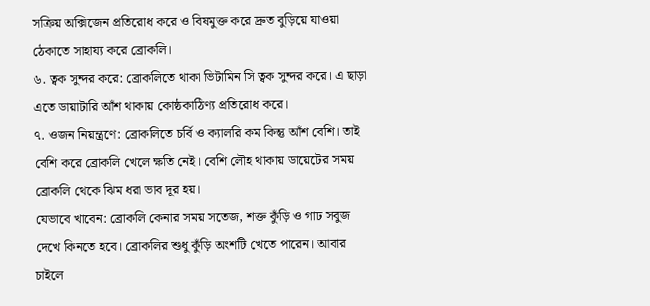সক্রিয় অক্সিজেন প্রতিরোধ করে ও বিষমুক্ত করে দ্রুত বুড়িয়ে যাওয়া ঠেকাতে সাহায্য করে ব্রোকলি।
৬. ত্বক সুন্দর করে: ব্রোকলিতে থাকা ভিটামিন সি ত্বক সুন্দর করে। এ ছাড়া এতে ডায়াটারি আঁশ থাকায় কোষ্ঠকাঠিণ্য প্রতিরোধ করে।
৭. ওজন নিয়ন্ত্রণে: ব্রোকলিতে চর্বি ও ক্যালরি কম কিন্তু আঁশ বেশি। তাই বেশি করে ব্রোকলি খেলে ক্ষতি নেই। বেশি লৌহ থাকায় ডায়েটের সময় ব্রোকলি থেকে ঝিম ধরা ভাব দূর হয়।
যেভাবে খাবেন: ব্রোকলি কেনার সময় সতেজ, শক্ত কুঁড়ি ও গাঢ সবুজ দেখে কিনতে হবে। ব্রোকলির শুধু কুঁড়ি অংশটি খেতে পারেন। আবার চাইলে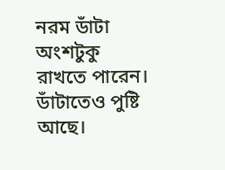নরম ডাঁটা অংশটুকু রাখতে পারেন। ডাঁটাতেও পুষ্টি আছে।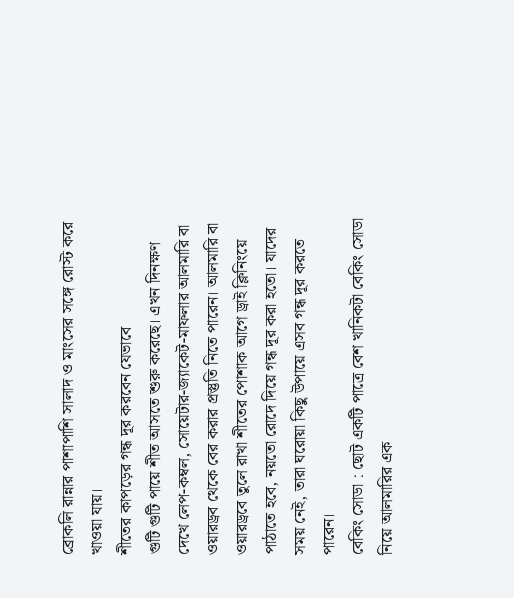ব্রোকলি রান্নার পাশাপাশি সালাদ ও মাংসের সঙ্গে রোস্ট করে খাওয়া যায়।
শীতের কাপড়ের গন্ধ দূর করবেন যেভাবে
গুটি গুটি পায়ে শীত আসতে শুরু করেছে। এখন দিনক্ষণ দেখে লেপ-কম্বল, সোয়েটার-জ্যাকেট-মাফলার আলমারি বা ওয়ারড্রব থেকে বের করার প্রস্তুতি নিতে পারেন। আলমারি বা ওয়ারড্রবে তুলে রাখা শীতের পোশাক আগে ড্রাই ক্লিনিংয়ে পাঠাতে হবে, নয়তো রোদে দিয়ে গন্ধ দূর করা হতো। যাদের সময় নেই, তারা ঘরোয়া কিছু উপায়ে এসব গন্ধ দূর করতে পারেন।
বেকিং সোডা : ছোট একটি পাত্রে বেশ খানিকটা বেকিং সোডা নিয়ে আলমারির এক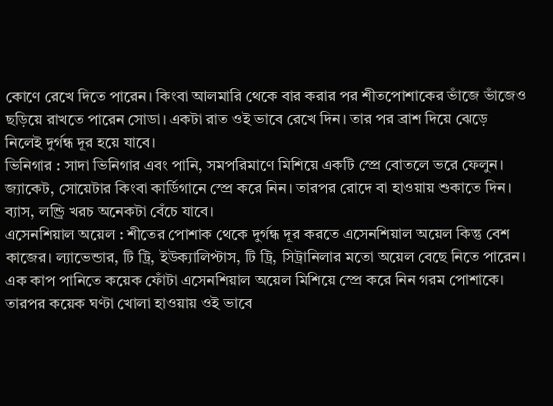কোণে রেখে দিতে পারেন। কিংবা আলমারি থেকে বার করার পর শীতপোশাকের ভাঁজে ভাঁজেও ছড়িয়ে রাখতে পারেন সোডা। একটা রাত ওই ভাবে রেখে দিন। তার পর ব্রাশ দিয়ে ঝেড়ে নিলেই দুর্গন্ধ দূর হয়ে যাবে।
ভিনিগার : সাদা ভিনিগার এবং পানি, সমপরিমাণে মিশিয়ে একটি স্প্রে বোতলে ভরে ফেলুন। জ্যাকেট, সোয়েটার কিংবা কার্ডিগানে স্প্রে করে নিন। তারপর রোদে বা হাওয়ায় শুকাতে দিন। ব্যাস, লন্ড্রি খরচ অনেকটা বেঁচে যাবে।
এসেনশিয়াল অয়েল : শীতের পোশাক থেকে দুর্গন্ধ দূর করতে এসেনশিয়াল অয়েল কিন্তু বেশ কাজের। ল্যাভেন্ডার, টি ট্রি, ইউক্যালিপ্টাস, টি ট্রি, সিট্রানিলার মতো অয়েল বেছে নিতে পারেন। এক কাপ পানিতে কয়েক ফোঁটা এসেনশিয়াল অয়েল মিশিয়ে স্প্রে করে নিন গরম পোশাকে। তারপর কয়েক ঘণ্টা খোলা হাওয়ায় ওই ভাবে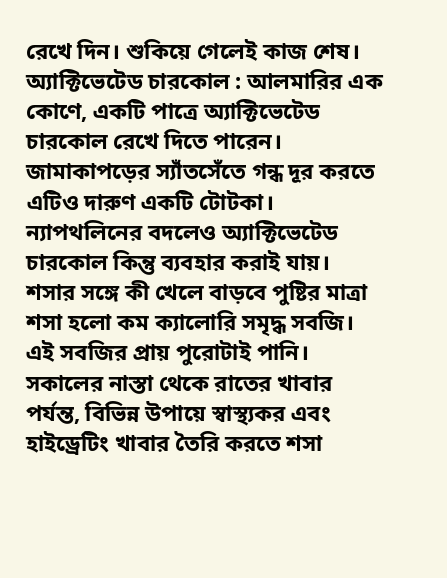রেখে দিন। শুকিয়ে গেলেই কাজ শেষ।
অ্যাক্টিভেটেড চারকোল : আলমারির এক কোণে, একটি পাত্রে অ্যাক্টিভেটেড চারকোল রেখে দিতে পারেন। জামাকাপড়ের স্যাঁতসেঁতে গন্ধ দূর করতে এটিও দারুণ একটি টোটকা। ন্যাপথলিনের বদলেও অ্যাক্টিভেটেড চারকোল কিন্তু ব্যবহার করাই যায়।
শসার সঙ্গে কী খেলে বাড়বে পুষ্টির মাত্রা
শসা হলো কম ক্যালোরি সমৃদ্ধ সবজি। এই সবজির প্রায় পুরোটাই পানি। সকালের নাস্তা থেকে রাতের খাবার পর্যন্ত, বিভিন্ন উপায়ে স্বাস্থ্যকর এবং হাইড্রেটিং খাবার তৈরি করতে শসা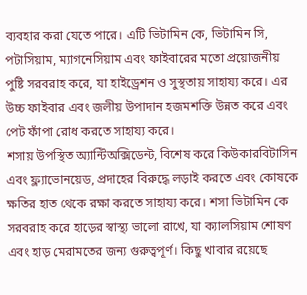ব্যবহার করা যেতে পারে। এটি ভিটামিন কে, ভিটামিন সি, পটাসিয়াম, ম্যাগনেসিয়াম এবং ফাইবারের মতো প্রয়োজনীয় পুষ্টি সরবরাহ করে, যা হাইড্রেশন ও সুস্থতায় সাহায্য করে। এর উচ্চ ফাইবার এবং জলীয় উপাদান হজমশক্তি উন্নত করে এবং পেট ফাঁপা রোধ করতে সাহায্য করে।
শসায় উপস্থিত অ্যান্টিঅক্সিডেন্ট, বিশেষ করে কিউকারবিটাসিন এবং ফ্ল্যাভোনয়েড, প্রদাহের বিরুদ্ধে লড়াই করতে এবং কোষকে ক্ষতির হাত থেকে রক্ষা করতে সাহায্য করে। শসা ভিটামিন কে সরবরাহ করে হাড়ের স্বাস্থ্য ভালো রাখে, যা ক্যালসিয়াম শোষণ এবং হাড় মেরামতের জন্য গুরুত্বপূর্ণ। কিছু খাবার রয়েছে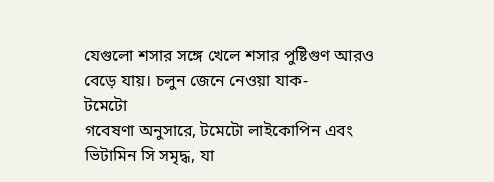যেগুলো শসার সঙ্গে খেলে শসার পুষ্টিগুণ আরও বেড়ে যায়। চলুন জেনে নেওয়া যাক-
টমেটো
গবেষণা অনুসারে, টমেটো লাইকোপিন এবং ভিটামিন সি সমৃদ্ধ, যা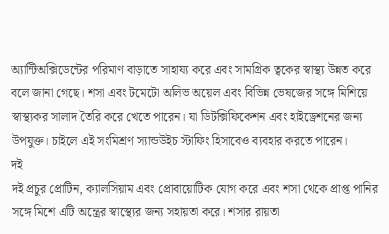অ্যান্টিঅক্সিডেন্টের পরিমাণ বাড়াতে সাহায্য করে এবং সামগ্রিক ত্বকের স্বাস্থ্য উন্নত করে বলে জানা গেছে। শসা এবং টমেটো অলিভ অয়েল এবং বিভিন্ন ভেষজের সঙ্গে মিশিয়ে স্বাস্থ্যকর সালাদ তৈরি করে খেতে পারেন। যা ডিটক্সিফিকেশন এবং হাইড্রেশনের জন্য উপযুক্ত। চাইলে এই সংমিশ্রণ স্যান্ডউইচ স্টাফিং হিসাবেও ব্যবহার করতে পারেন।
দই
দই প্রচুর প্রোটিন, ক্যালসিয়াম এবং প্রোবায়োটিক যোগ করে এবং শসা থেকে প্রাপ্ত পানির সঙ্গে মিশে এটি অন্ত্রের স্বাস্থ্যের জন্য সহায়তা করে। শসার রায়তা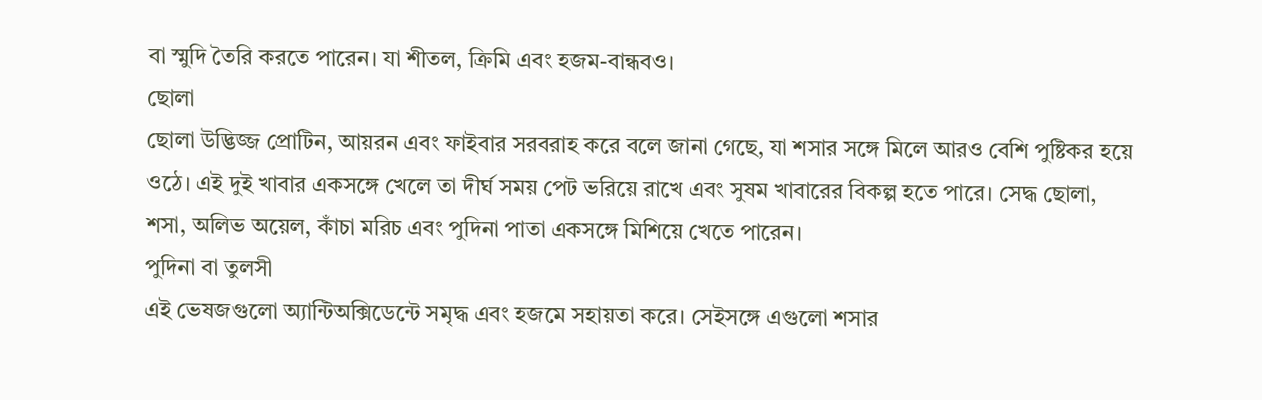বা স্মুদি তৈরি করতে পারেন। যা শীতল, ক্রিমি এবং হজম-বান্ধবও।
ছোলা
ছোলা উদ্ভিজ্জ প্রোটিন, আয়রন এবং ফাইবার সরবরাহ করে বলে জানা গেছে, যা শসার সঙ্গে মিলে আরও বেশি পুষ্টিকর হয়ে ওঠে। এই দুই খাবার একসঙ্গে খেলে তা দীর্ঘ সময় পেট ভরিয়ে রাখে এবং সুষম খাবারের বিকল্প হতে পারে। সেদ্ধ ছোলা, শসা, অলিভ অয়েল, কাঁচা মরিচ এবং পুদিনা পাতা একসঙ্গে মিশিয়ে খেতে পারেন।
পুদিনা বা তুলসী
এই ভেষজগুলো অ্যান্টিঅক্সিডেন্টে সমৃদ্ধ এবং হজমে সহায়তা করে। সেইসঙ্গে এগুলো শসার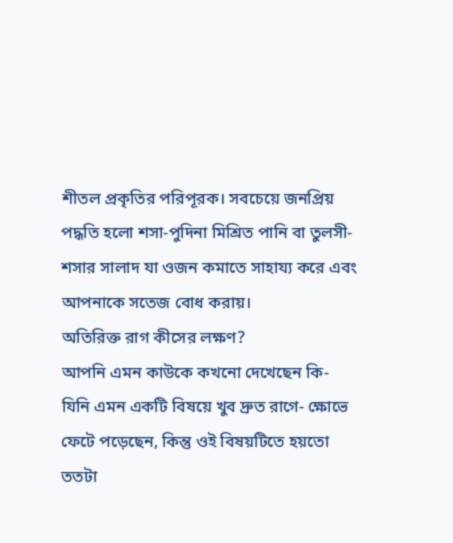শীতল প্রকৃতির পরিপূরক। সবচেয়ে জনপ্রিয় পদ্ধতি হলো শসা-পুদিনা মিশ্রিত পানি বা তুলসী-শসার সালাদ যা ওজন কমাতে সাহায্য করে এবং আপনাকে সতেজ বোধ করায়।
অতিরিক্ত রাগ কীসের লক্ষণ?
আপনি এমন কাউকে কখনো দেখেছেন কি- যিনি এমন একটি বিষয়ে খুব দ্রুত রাগে- ক্ষোভে ফেটে পড়েছেন, কিন্তু ওই বিষয়টিতে হয়তো ততটা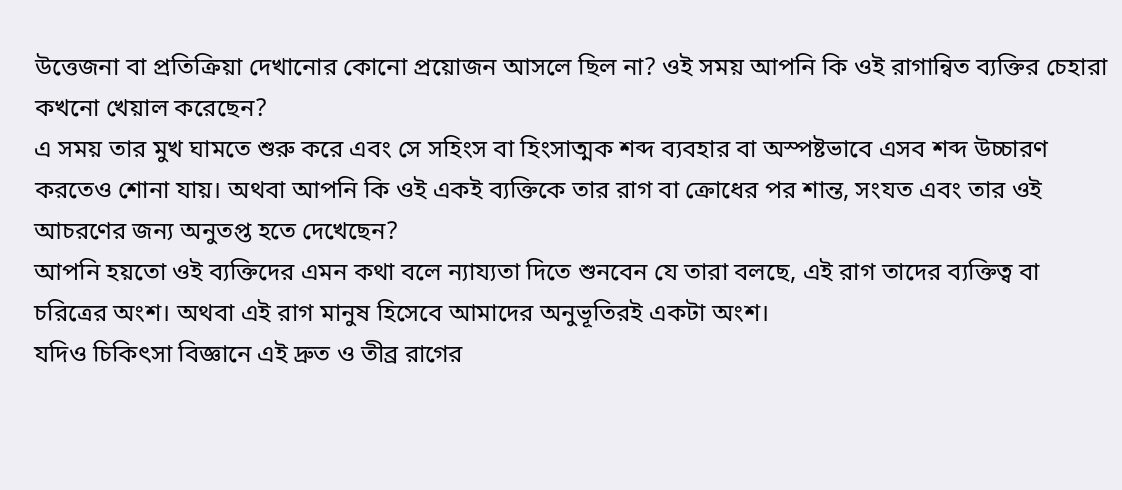উত্তেজনা বা প্রতিক্রিয়া দেখানোর কোনো প্রয়োজন আসলে ছিল না? ওই সময় আপনি কি ওই রাগান্বিত ব্যক্তির চেহারা কখনো খেয়াল করেছেন?
এ সময় তার মুখ ঘামতে শুরু করে এবং সে সহিংস বা হিংসাত্মক শব্দ ব্যবহার বা অস্পষ্টভাবে এসব শব্দ উচ্চারণ করতেও শোনা যায়। অথবা আপনি কি ওই একই ব্যক্তিকে তার রাগ বা ক্রোধের পর শান্ত, সংযত এবং তার ওই আচরণের জন্য অনুতপ্ত হতে দেখেছেন?
আপনি হয়তো ওই ব্যক্তিদের এমন কথা বলে ন্যায্যতা দিতে শুনবেন যে তারা বলছে, এই রাগ তাদের ব্যক্তিত্ব বা চরিত্রের অংশ। অথবা এই রাগ মানুষ হিসেবে আমাদের অনুভূতিরই একটা অংশ।
যদিও চিকিৎসা বিজ্ঞানে এই দ্রুত ও তীব্র রাগের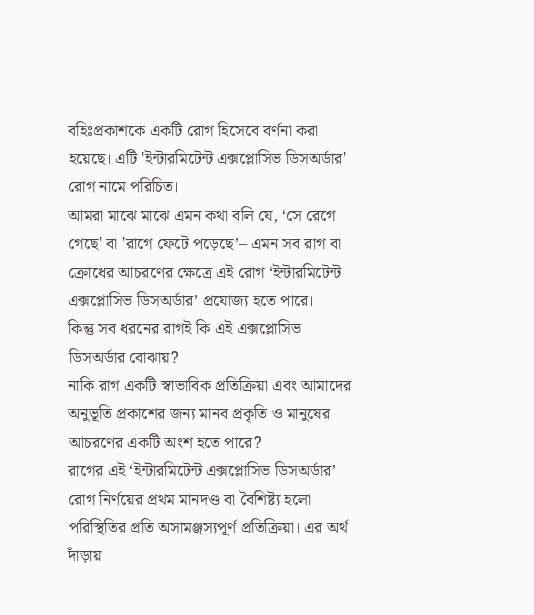বহিঃপ্রকাশকে একটি রোগ হিসেবে বর্ণনা করা হয়েছে। এটি 'ইন্টারমিটেন্ট এক্সপ্লোসিভ ডিসঅর্ডার' রোগ নামে পরিচিত।
আমরা মাঝে মাঝে এমন কথা বলি যে, ‘সে রেগে গেছে' বা 'রাগে ফেটে পড়েছে’– এমন সব রাগ বা ক্রোধের আচরণের ক্ষেত্রে এই রোগ ‘ইন্টারমিটেন্ট এক্সপ্লোসিভ ডিসঅর্ডার’ প্রযোজ্য হতে পারে।
কিন্তু সব ধরনের রাগই কি এই এক্সপ্লোসিভ ডিসঅর্ডার বোঝায়?
নাকি রাগ একটি স্বাভাবিক প্রতিক্রিয়া এবং আমাদের অনুভূতি প্রকাশের জন্য মানব প্রকৃতি ও মানুষের আচরণের একটি অংশ হতে পারে?
রাগের এই ‘ইন্টারমিটেন্ট এক্সপ্লোসিভ ডিসঅর্ডার’ রোগ নির্ণয়ের প্রথম মানদণ্ড বা বৈশিষ্ট্য হলো পরিস্থিতির প্রতি অসামঞ্জস্যপূর্ণ প্রতিক্রিয়া। এর অর্থ দাঁড়ায়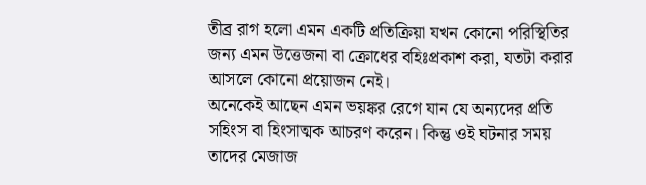তীব্র রাগ হলো এমন একটি প্রতিক্রিয়া যখন কোনো পরিস্থিতির জন্য এমন উত্তেজনা বা ক্রোধের বহিঃপ্রকাশ করা, যতটা করার আসলে কোনো প্রয়োজন নেই।
অনেকেই আছেন এমন ভয়ঙ্কর রেগে যান যে অন্যদের প্রতি সহিংস বা হিংসাত্মক আচরণ করেন। কিন্তু ওই ঘটনার সময় তাদের মেজাজ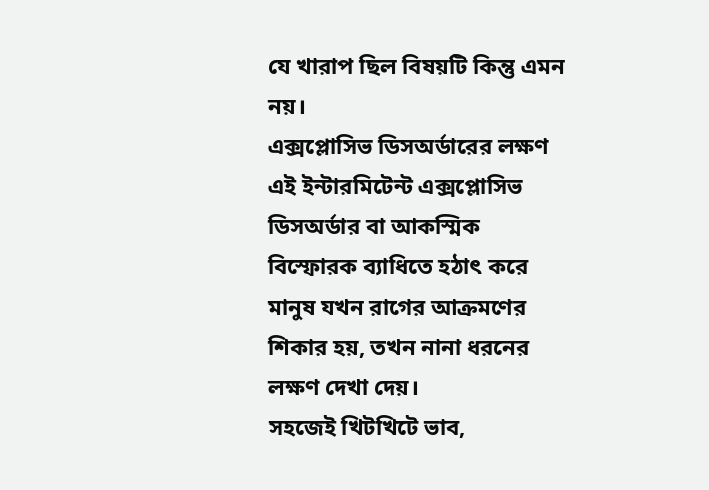যে খারাপ ছিল বিষয়টি কিন্তু এমন নয়।
এক্সপ্লোসিভ ডিসঅর্ডারের লক্ষণ
এই ইন্টারমিটেন্ট এক্সপ্লোসিভ ডিসঅর্ডার বা আকস্মিক বিস্ফোরক ব্যাধিতে হঠাৎ করে মানুষ যখন রাগের আক্রমণের শিকার হয়, তখন নানা ধরনের লক্ষণ দেখা দেয়।
সহজেই খিটখিটে ভাব,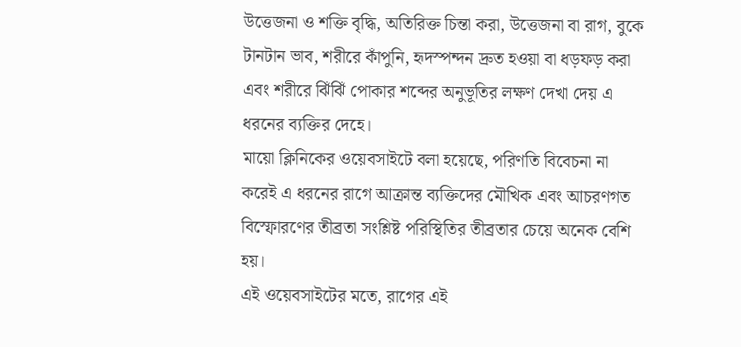উত্তেজনা ও শক্তি বৃদ্ধি, অতিরিক্ত চিন্তা করা, উত্তেজনা বা রাগ, বুকে টানটান ভাব, শরীরে কাঁপুনি, হৃদস্পন্দন দ্রুত হওয়া বা ধড়ফড় করা এবং শরীরে ঝিঁঝিঁ পোকার শব্দের অনুভূতির লক্ষণ দেখা দেয় এ ধরনের ব্যক্তির দেহে।
মায়ো ক্লিনিকের ওয়েবসাইটে বলা হয়েছে, পরিণতি বিবেচনা না করেই এ ধরনের রাগে আক্রান্ত ব্যক্তিদের মৌখিক এবং আচরণগত বিস্ফোরণের তীব্রতা সংশ্লিষ্ট পরিস্থিতির তীব্রতার চেয়ে অনেক বেশি হয়।
এই ওয়েবসাইটের মতে, রাগের এই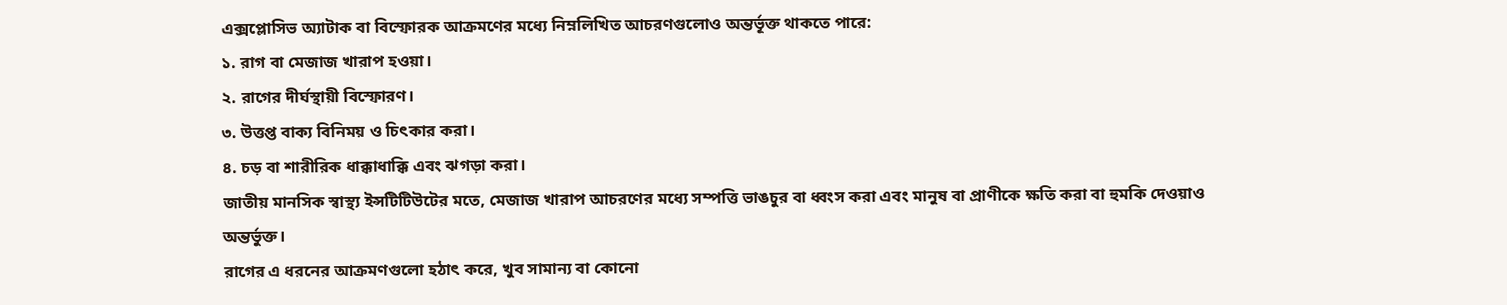এক্সপ্লোসিভ অ্যাটাক বা বিস্ফোরক আক্রমণের মধ্যে নিম্নলিখিত আচরণগুলোও অন্তর্ভূক্ত থাকতে পারে:
১. রাগ বা মেজাজ খারাপ হওয়া।
২. রাগের দীর্ঘস্থায়ী বিস্ফোরণ।
৩. উত্তপ্ত বাক্য বিনিময় ও চিৎকার করা।
৪. চড় বা শারীরিক ধাক্কাধাক্কি এবং ঝগড়া করা।
জাতীয় মানসিক স্বাস্থ্য ইন্সটিটিউটের মতে, মেজাজ খারাপ আচরণের মধ্যে সম্পত্তি ভাঙচুর বা ধ্বংস করা এবং মানুষ বা প্রাণীকে ক্ষতি করা বা হুমকি দেওয়াও অন্তর্ভুক্ত।
রাগের এ ধরনের আক্রমণগুলো হঠাৎ করে, খুব সামান্য বা কোনো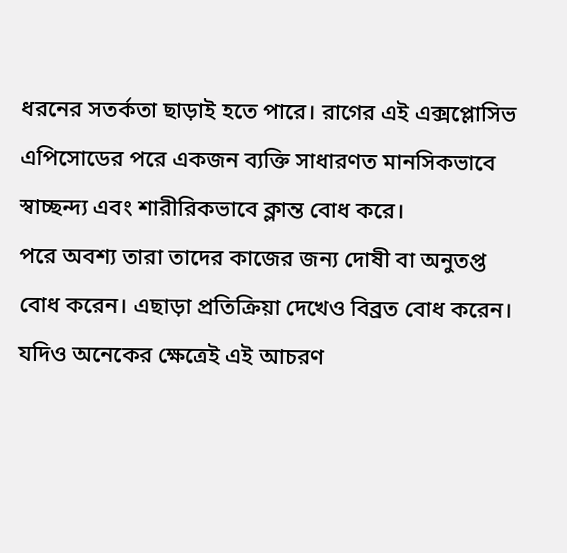ধরনের সতর্কতা ছাড়াই হতে পারে। রাগের এই এক্সপ্লোসিভ এপিসোডের পরে একজন ব্যক্তি সাধারণত মানসিকভাবে স্বাচ্ছন্দ্য এবং শারীরিকভাবে ক্লান্ত বোধ করে।
পরে অবশ্য তারা তাদের কাজের জন্য দোষী বা অনুতপ্ত বোধ করেন। এছাড়া প্রতিক্রিয়া দেখেও বিব্রত বোধ করেন। যদিও অনেকের ক্ষেত্রেই এই আচরণ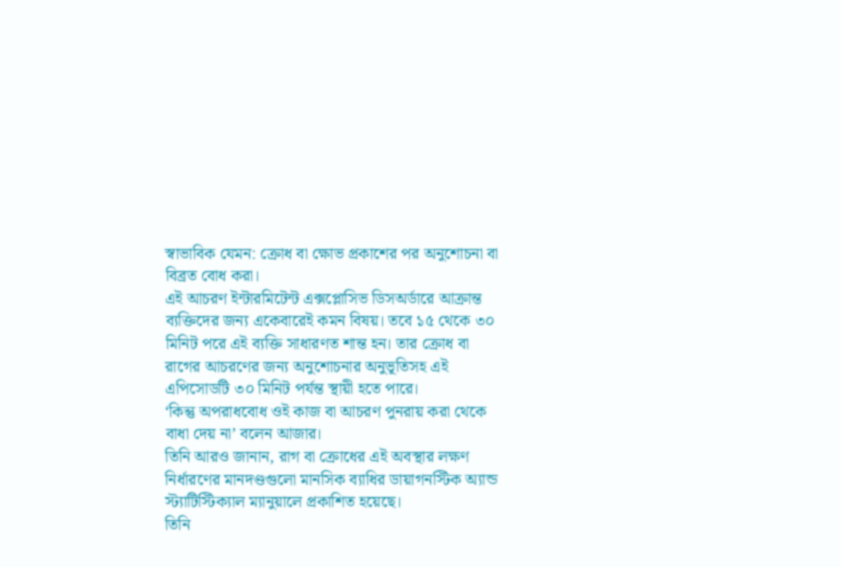স্বাভাবিক যেমন: ক্রোধ বা ক্ষোভ প্রকাশের পর অনুশোচনা বা বিব্রত বোধ করা।
এই আচরণ ইন্টারমিটেন্ট এক্সপ্লোসিভ ডিসঅর্ডারে আক্রান্ত ব্যক্তিদের জন্য একেবারেই কমন বিষয়। তবে ১৫ থেকে ৩০ মিনিট পরে এই ব্যক্তি সাধারণত শান্ত হন। তার ক্রোধ বা রাগের আচরণের জন্য অনুশোচনার অনুভূতিসহ এই এপিসোডটি ৩০ মিনিট পর্যন্ত স্থায়ী হতে পারে।
‘কিন্তু অপরাধবোধ ওই কাজ বা আচরণ পুনরায় করা থেকে বাধা দেয় না’ বলেন আজার।
তিনি আরও জানান, রাগ বা ক্রোধের এই অবস্থার লক্ষণ নির্ধারণের মানদণ্ডগুলো মানসিক ব্যাধির ডায়াগনস্টিক অ্যান্ড স্ট্যাটিস্টিক্যাল ম্যানুয়ালে প্রকাশিত হয়েছে।
তিনি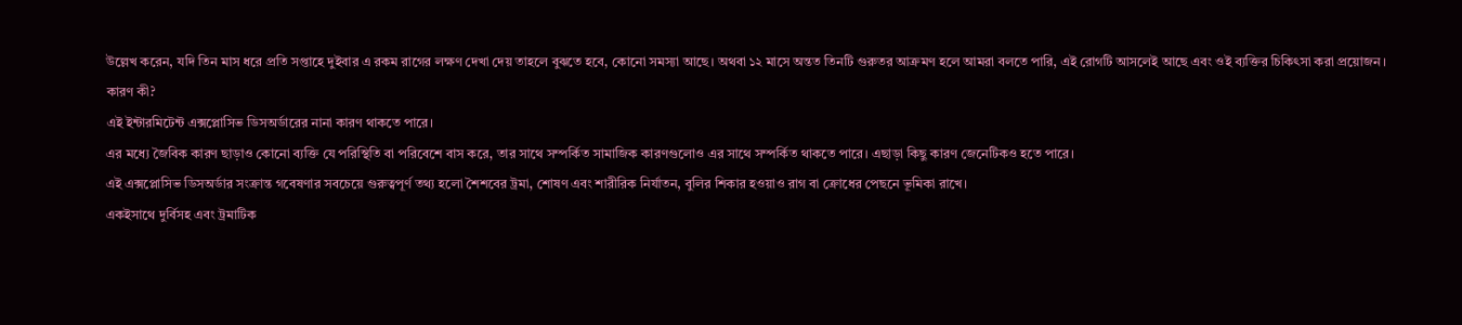উল্লেখ করেন, যদি তিন মাস ধরে প্রতি সপ্তাহে দুইবার এ রকম রাগের লক্ষণ দেখা দেয় তাহলে বুঝতে হবে, কোনো সমস্যা আছে। অথবা ১২ মাসে অন্তত তিনটি গুরুতর আক্রমণ হলে আমরা বলতে পারি, এই রোগটি আসলেই আছে এবং ওই ব্যক্তির চিকিৎসা করা প্রয়োজন।
কারণ কী?
এই ইন্টারমিটেন্ট এক্সপ্লোসিভ ডিসঅর্ডারের নানা কারণ থাকতে পারে।
এর মধ্যে জৈবিক কারণ ছাড়াও কোনো ব্যক্তি যে পরিস্থিতি বা পরিবেশে বাস করে, তার সাথে সম্পর্কিত সামাজিক কারণগুলোও এর সাথে সম্পর্কিত থাকতে পারে। এছাড়া কিছু কারণ জেনেটিকও হতে পারে।
এই এক্সপ্লোসিভ ডিসঅর্ডার সংক্রান্ত গবেষণার সবচেয়ে গুরুত্বপূর্ণ তথ্য হলো শৈশবের ট্রমা, শোষণ এবং শারীরিক নির্যাতন, বুলির শিকার হওয়াও রাগ বা ক্রোধের পেছনে ভূমিকা রাখে।
একইসাথে দুর্বিসহ এবং ট্রমাটিক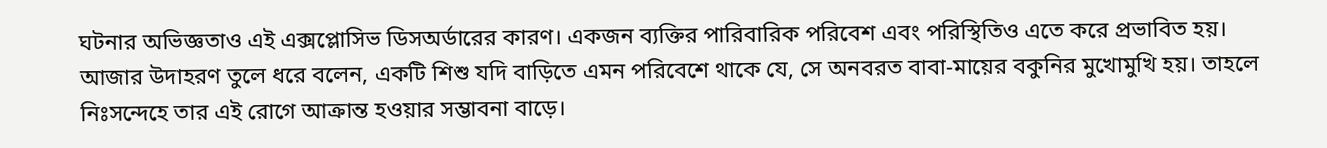ঘটনার অভিজ্ঞতাও এই এক্সপ্লোসিভ ডিসঅর্ডারের কারণ। একজন ব্যক্তির পারিবারিক পরিবেশ এবং পরিস্থিতিও এতে করে প্রভাবিত হয়।
আজার উদাহরণ তুলে ধরে বলেন, একটি শিশু যদি বাড়িতে এমন পরিবেশে থাকে যে, সে অনবরত বাবা-মায়ের বকুনির মুখোমুখি হয়। তাহলে নিঃসন্দেহে তার এই রোগে আক্রান্ত হওয়ার সম্ভাবনা বাড়ে।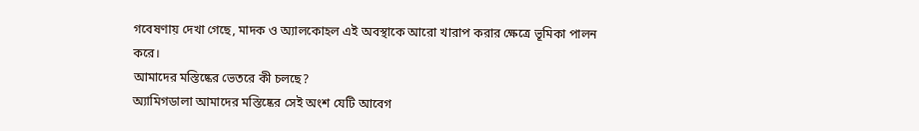গবেষণায় দেখা গেছে, মাদক ও অ্যালকোহল এই অবস্থাকে আরো খারাপ করার ক্ষেত্রে ভূমিকা পালন করে।
আমাদের মস্তিষ্কের ভেতরে কী চলছে?
অ্যামিগডালা আমাদের মস্তিষ্কের সেই অংশ যেটি আবেগ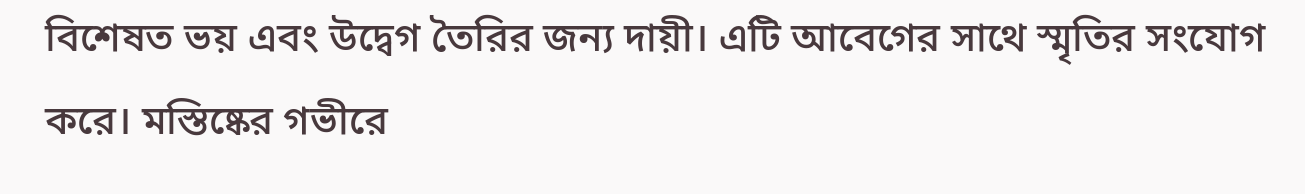বিশেষত ভয় এবং উদ্বেগ তৈরির জন্য দায়ী। এটি আবেগের সাথে স্মৃতির সংযোগ করে। মস্তিষ্কের গভীরে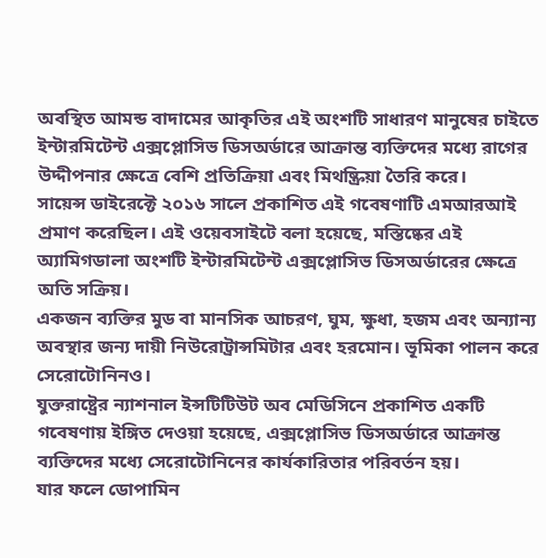অবস্থিত আমন্ড বাদামের আকৃতির এই অংশটি সাধারণ মানুষের চাইতে ইন্টারমিটেন্ট এক্সপ্লোসিভ ডিসঅর্ডারে আক্রান্ত ব্যক্তিদের মধ্যে রাগের উদ্দীপনার ক্ষেত্রে বেশি প্রতিক্রিয়া এবং মিথষ্ক্রিয়া তৈরি করে।
সায়েন্স ডাইরেক্টে ২০১৬ সালে প্রকাশিত এই গবেষণাটি এমআরআই প্রমাণ করেছিল। এই ওয়েবসাইটে বলা হয়েছে, মস্তিষ্কের এই অ্যামিগডালা অংশটি ইন্টারমিটেন্ট এক্সপ্লোসিভ ডিসঅর্ডারের ক্ষেত্রে অতি সক্রিয়।
একজন ব্যক্তির মুড বা মানসিক আচরণ, ঘুম, ক্ষুধা, হজম এবং অন্যান্য অবস্থার জন্য দায়ী নিউরোট্রান্সমিটার এবং হরমোন। ভূমিকা পালন করে সেরোটোনিনও।
যুক্তরাষ্ট্রের ন্যাশনাল ইন্সটিটিউট অব মেডিসিনে প্রকাশিত একটি গবেষণায় ইঙ্গিত দেওয়া হয়েছে, এক্সপ্লোসিভ ডিসঅর্ডারে আক্রান্ত ব্যক্তিদের মধ্যে সেরোটোনিনের কার্যকারিতার পরিবর্তন হয়।
যার ফলে ডোপামিন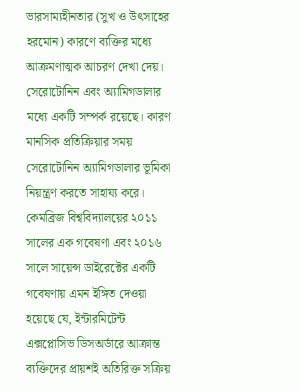ভারসাম্যহীনতার (সুখ ও উৎসাহের হরমোন) কারণে ব্যক্তির মধ্যে আক্রমণাত্মক আচরণ দেখা দেয়। সেরোটোনিন এবং অ্যামিগডালার মধ্যে একটি সম্পর্ক রয়েছে। কারণ মানসিক প্রতিক্রিয়ার সময় সেরোটোনিন অ্যামিগডালার ভূমিকা নিয়ন্ত্রণ করতে সাহায্য করে।
কেমব্রিজ বিশ্ববিদ্যালয়ের ২০১১ সালের এক গবেষণা এবং ২০১৬ সালে সায়েন্স ডাইরেক্টের একটি গবেষণায় এমন ইঙ্গিত দেওয়া হয়েছে যে, ইন্টারমিটেন্ট এক্সপ্লোসিভ ডিসঅর্ডারে আক্রান্ত ব্যক্তিদের প্রায়শই অতিরিক্ত সক্রিয়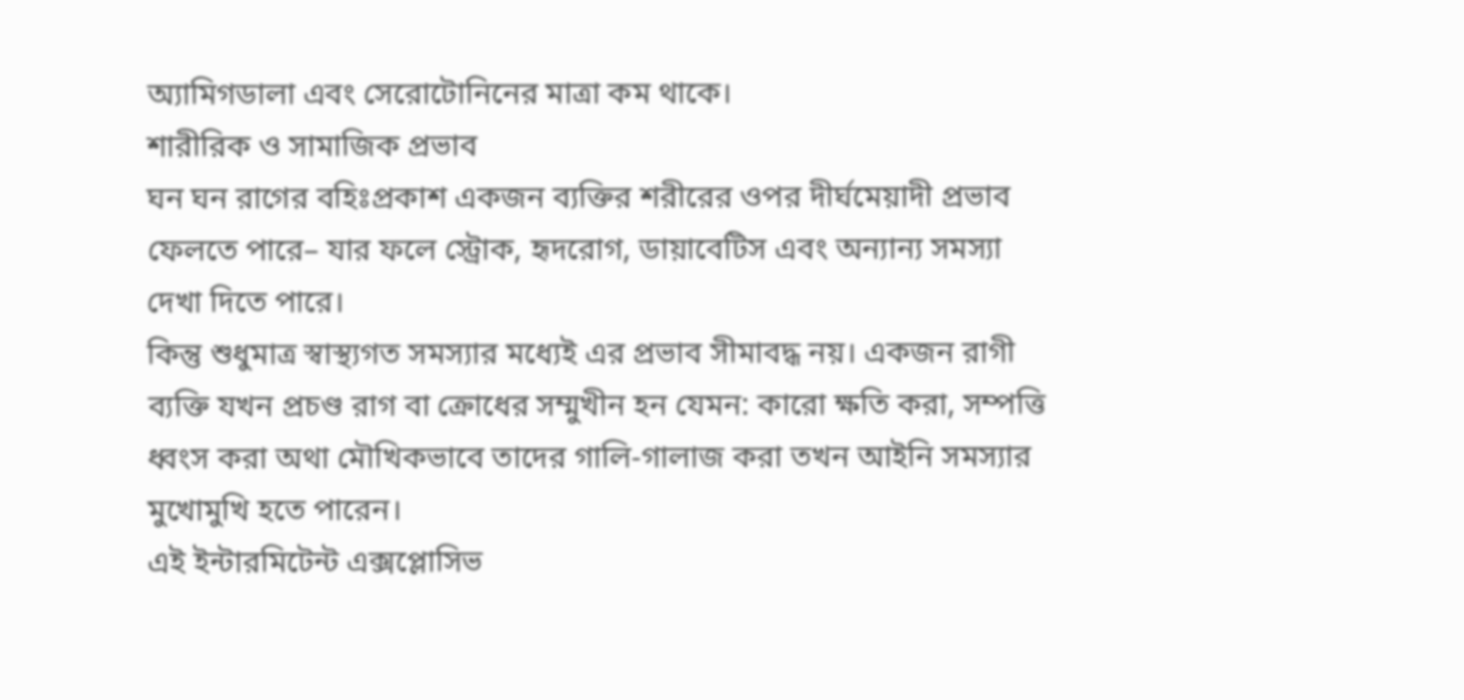অ্যামিগডালা এবং সেরোটোনিনের মাত্রা কম থাকে।
শারীরিক ও সামাজিক প্রভাব
ঘন ঘন রাগের বহিঃপ্রকাশ একজন ব্যক্তির শরীরের ওপর দীর্ঘমেয়াদী প্রভাব ফেলতে পারে– যার ফলে স্ট্রোক, হৃদরোগ, ডায়াবেটিস এবং অন্যান্য সমস্যা দেখা দিতে পারে।
কিন্তু শুধুমাত্র স্বাস্থ্যগত সমস্যার মধ্যেই এর প্রভাব সীমাবদ্ধ নয়। একজন রাগী ব্যক্তি যখন প্রচণ্ড রাগ বা ক্রোধের সম্মুখীন হন যেমন: কারো ক্ষতি করা, সম্পত্তি ধ্বংস করা অথা মৌখিকভাবে তাদের গালি-গালাজ করা তখন আইনি সমস্যার মুখোমুখি হতে পারেন।
এই ইন্টারমিটেন্ট এক্সপ্লোসিভ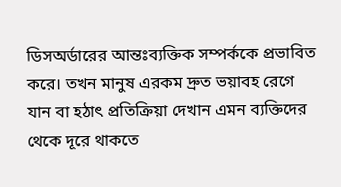ডিসঅর্ডারের আন্তঃব্যক্তিক সম্পর্ককে প্রভাবিত করে। তখন মানুষ এরকম দ্রুত ভয়াবহ রেগে যান বা হঠাৎ প্রতিক্রিয়া দেখান এমন ব্যক্তিদের থেকে দূরে থাকতে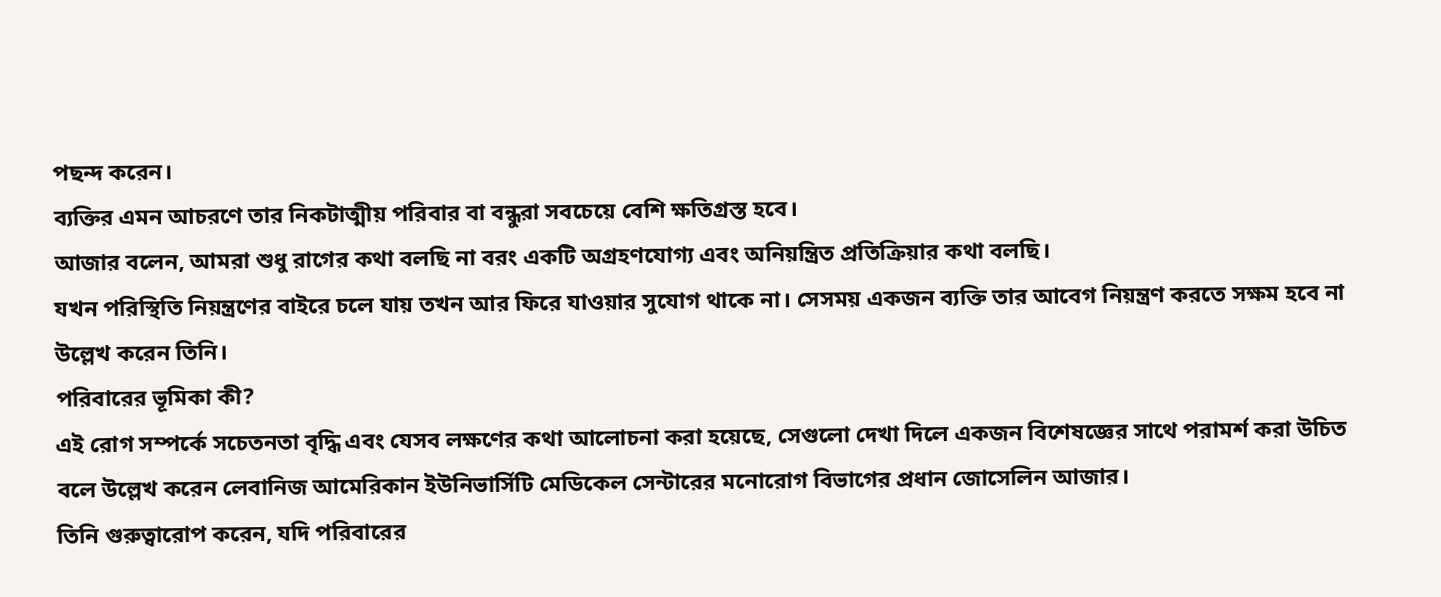পছন্দ করেন।
ব্যক্তির এমন আচরণে তার নিকটাত্মীয় পরিবার বা বন্ধুরা সবচেয়ে বেশি ক্ষতিগ্রস্ত হবে।
আজার বলেন, আমরা শুধু রাগের কথা বলছি না বরং একটি অগ্রহণযোগ্য এবং অনিয়ন্ত্রিত প্রতিক্রিয়ার কথা বলছি।
যখন পরিস্থিতি নিয়ন্ত্রণের বাইরে চলে যায় তখন আর ফিরে যাওয়ার সুযোগ থাকে না। সেসময় একজন ব্যক্তি তার আবেগ নিয়ন্ত্রণ করতে সক্ষম হবে না উল্লেখ করেন তিনি।
পরিবারের ভূমিকা কী?
এই রোগ সম্পর্কে সচেতনতা বৃদ্ধি এবং যেসব লক্ষণের কথা আলোচনা করা হয়েছে, সেগুলো দেখা দিলে একজন বিশেষজ্ঞের সাথে পরামর্শ করা উচিত বলে উল্লেখ করেন লেবানিজ আমেরিকান ইউনিভার্সিটি মেডিকেল সেন্টারের মনোরোগ বিভাগের প্রধান জোসেলিন আজার।
তিনি গুরুত্বারোপ করেন, যদি পরিবারের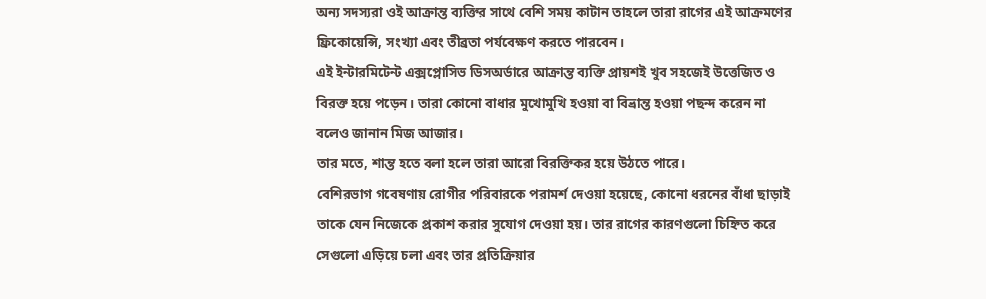অন্য সদস্যরা ওই আক্রান্ত ব্যক্তির সাথে বেশি সময় কাটান তাহলে তারা রাগের এই আক্রমণের ফ্রিকোয়েন্সি, সংখ্যা এবং তীব্রতা পর্যবেক্ষণ করতে পারবেন।
এই ইন্টারমিটেন্ট এক্সপ্লোসিভ ডিসঅর্ডারে আক্রান্ত ব্যক্তি প্রায়শই খুব সহজেই উত্তেজিত ও বিরক্ত হয়ে পড়েন। তারা কোনো বাধার মুখোমুখি হওয়া বা বিভ্রান্ত হওয়া পছন্দ করেন না বলেও জানান মিজ আজার।
তার মতে, শান্ত হতে বলা হলে তারা আরো বিরক্তিকর হয়ে উঠতে পারে।
বেশিরভাগ গবেষণায় রোগীর পরিবারকে পরামর্শ দেওয়া হয়েছে, কোনো ধরনের বাঁধা ছাড়াই তাকে যেন নিজেকে প্রকাশ করার সুযোগ দেওয়া হয়। তার রাগের কারণগুলো চিহ্নিত করে সেগুলো এড়িয়ে চলা এবং তার প্রতিক্রিয়ার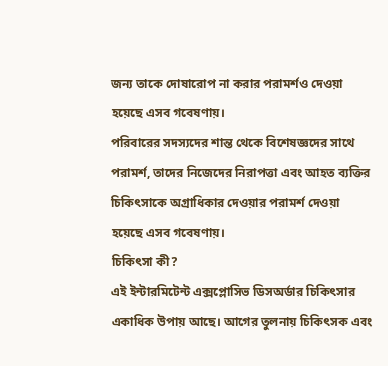জন্য তাকে দোষারোপ না করার পরামর্শও দেওয়া হয়েছে এসব গবেষণায়।
পরিবারের সদস্যদের শান্ত থেকে বিশেষজ্ঞদের সাথে পরামর্শ, তাদের নিজেদের নিরাপত্তা এবং আহত ব্যক্তির চিকিৎসাকে অগ্রাধিকার দেওয়ার পরামর্শ দেওয়া হয়েছে এসব গবেষণায়।
চিকিৎসা কী?
এই ইন্টারমিটেন্ট এক্সপ্লোসিভ ডিসঅর্ডার চিকিৎসার একাধিক উপায় আছে। আগের তুলনায় চিকিৎসক এবং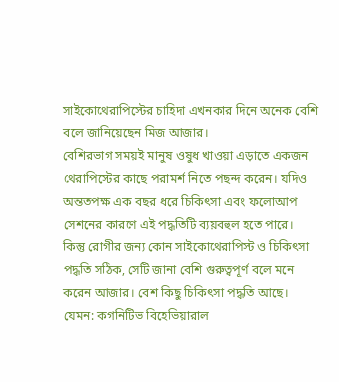সাইকোথেরাপিস্টের চাহিদা এখনকার দিনে অনেক বেশি বলে জানিয়েছেন মিজ আজার।
বেশিরভাগ সময়ই মানুষ ওষুধ খাওয়া এড়াতে একজন থেরাপিস্টের কাছে পরামর্শ নিতে পছন্দ করেন। যদিও অন্ততপক্ষ এক বছর ধরে চিকিৎসা এবং ফলোআপ সেশনের কারণে এই পদ্ধতিটি ব্যয়বহুল হতে পারে।
কিন্তু রোগীর জন্য কোন সাইকোথেরাপিস্ট ও চিকিৎসা পদ্ধতি সঠিক, সেটি জানা বেশি গুরুত্বপূর্ণ বলে মনে করেন আজার। বেশ কিছু চিকিৎসা পদ্ধতি আছে। যেমন: কগনিটিভ বিহেভিয়ারাল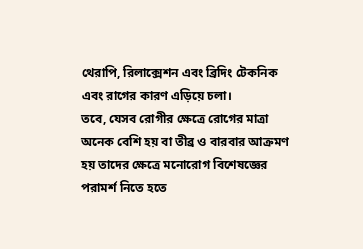থেরাপি, রিলাক্সেশন এবং ব্রিদিং টেকনিক এবং রাগের কারণ এড়িয়ে চলা।
তবে, যেসব রোগীর ক্ষেত্রে রোগের মাত্রা অনেক বেশি হয় বা তীব্র ও বারবার আক্রমণ হয় তাদের ক্ষেত্রে মনোরোগ বিশেষজ্ঞের পরামর্শ নিতে হতে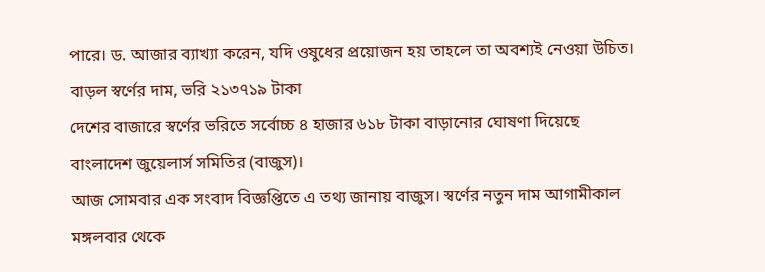পারে। ড. আজার ব্যাখ্যা করেন, যদি ওষুধের প্রয়োজন হয় তাহলে তা অবশ্যই নেওয়া উচিত।
বাড়ল স্বর্ণের দাম, ভরি ২১৩৭১৯ টাকা
দেশের বাজারে স্বর্ণের ভরিতে সর্বোচ্চ ৪ হাজার ৬১৮ টাকা বাড়ানোর ঘোষণা দিয়েছে বাংলাদেশ জুয়েলার্স সমিতির (বাজুস)।
আজ সোমবার এক সংবাদ বিজ্ঞপ্তিতে এ তথ্য জানায় বাজুস। স্বর্ণের নতুন দাম আগামীকাল মঙ্গলবার থেকে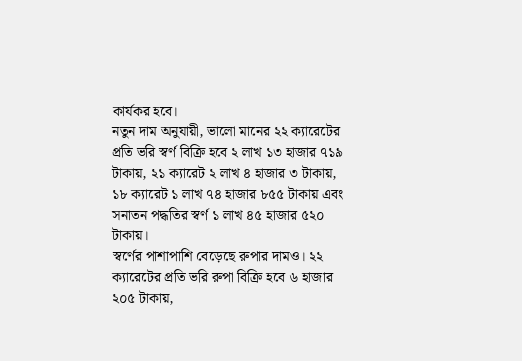কার্যকর হবে।
নতুন দাম অনুযায়ী, ভালো মানের ২২ ক্যারেটের প্রতি ভরি স্বর্ণ বিক্রি হবে ২ লাখ ১৩ হাজার ৭১৯ টাকায়, ২১ ক্যারেট ২ লাখ ৪ হাজার ৩ টাকায়, ১৮ ক্যারেট ১ লাখ ৭৪ হাজার ৮৫৫ টাকায় এবং সনাতন পদ্ধতির স্বর্ণ ১ লাখ ৪৫ হাজার ৫২০ টাকায়।
স্বর্ণের পাশাপাশি বেড়েছে রুপার দামও। ২২ ক্যারেটের প্রতি ভরি রুপা বিক্রি হবে ৬ হাজার ২০৫ টাকায়,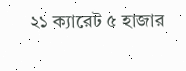২১ ক্যারেট ৫ হাজার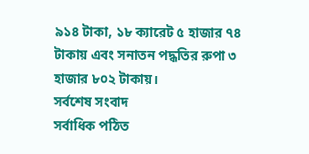৯১৪ টাকা, ১৮ ক্যারেট ৫ হাজার ৭৪ টাকায় এবং সনাতন পদ্ধতির রুপা ৩ হাজার ৮০২ টাকায়।
সর্বশেষ সংবাদ
সর্বাধিক পঠিত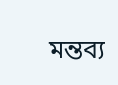মন্তব্য